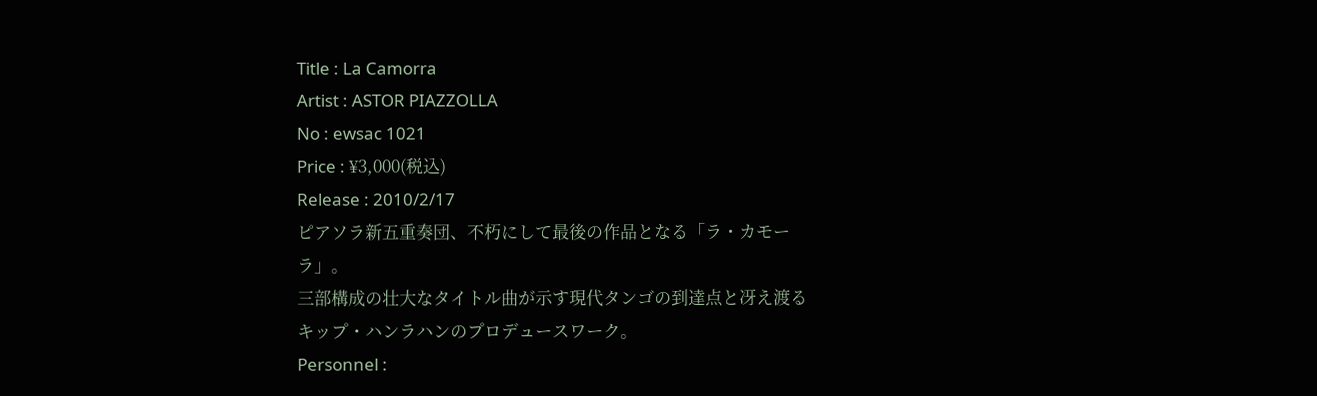Title : La Camorra
Artist : ASTOR PIAZZOLLA
No : ewsac 1021
Price : ¥3,000(税込)
Release : 2010/2/17
ピアソラ新五重奏団、不朽にして最後の作品となる「ラ・カモーラ」。
三部構成の壮大なタイトル曲が示す現代タンゴの到達点と冴え渡る
キップ・ハンラハンのプロデュースワーク。
Personnel :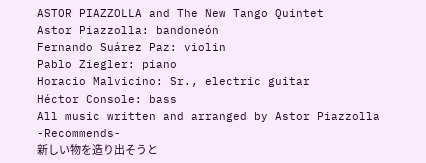ASTOR PIAZZOLLA and The New Tango Quintet
Astor Piazzolla: bandoneón
Fernando Suárez Paz: violin
Pablo Ziegler: piano
Horacio Malvicino: Sr., electric guitar
Héctor Console: bass
All music written and arranged by Astor Piazzolla
-Recommends-
新しい物を造り出そうと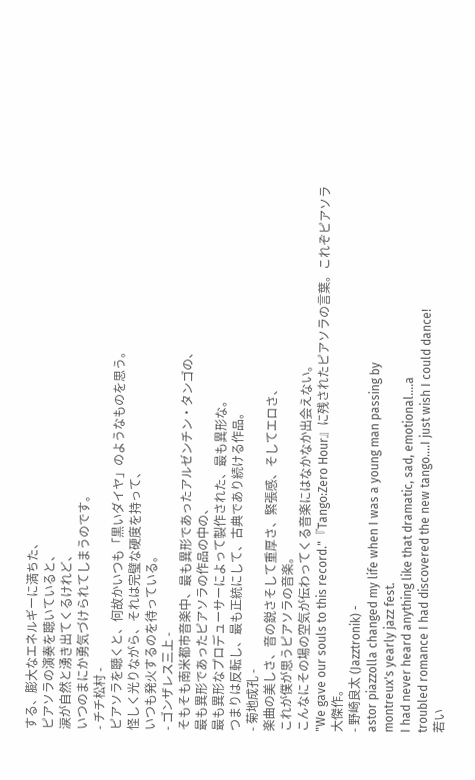する、膨大なエネルギーに満ちた、
ピアソラの演奏を聴いていると、
涙が自然と湧き出てくるけれど、
いつのまにか勇気づけられてしまうのです。
- チチ松村 -
ピアソラを聴くと、何故かいつも「黒いダイヤ」のようなものを思う。
怪しく光りながら、それは完璧な硬度を持って、
いつも発火するのを待っている。
- ゴンザレス三上 -
そもそも南米都市音楽中、最も異形であったアルゼンチン・タンゴの、
最も異形であったピアソラの作品の中の、
最も異形なプロデューサーによって製作された、最も異形な。
つまりは反転し、最も正統にして、古典であり続ける作品。
- 菊地成孔 -
楽曲の美しさ、音の鋭さそして重厚さ、緊張感、そしてエロさ、
これが僕が思うピアソラの音楽。
こんなにその場の空気が伝わってくる音楽にはなかなか出会えない。
"We gave our souls to this record."『Tango:Zero Hour』に残されたピアソラの言葉。これぞピアソラ大傑作。
- 野崎良太 (Jazztronik) -
astor piazzolla changed my life when I was a young man passing by
montreux's yearly jazz fest.
I had never heard anything like that dramatic, sad, emotional....a
troubled romance I had discovered the new tango....I just wish I could dance!
若い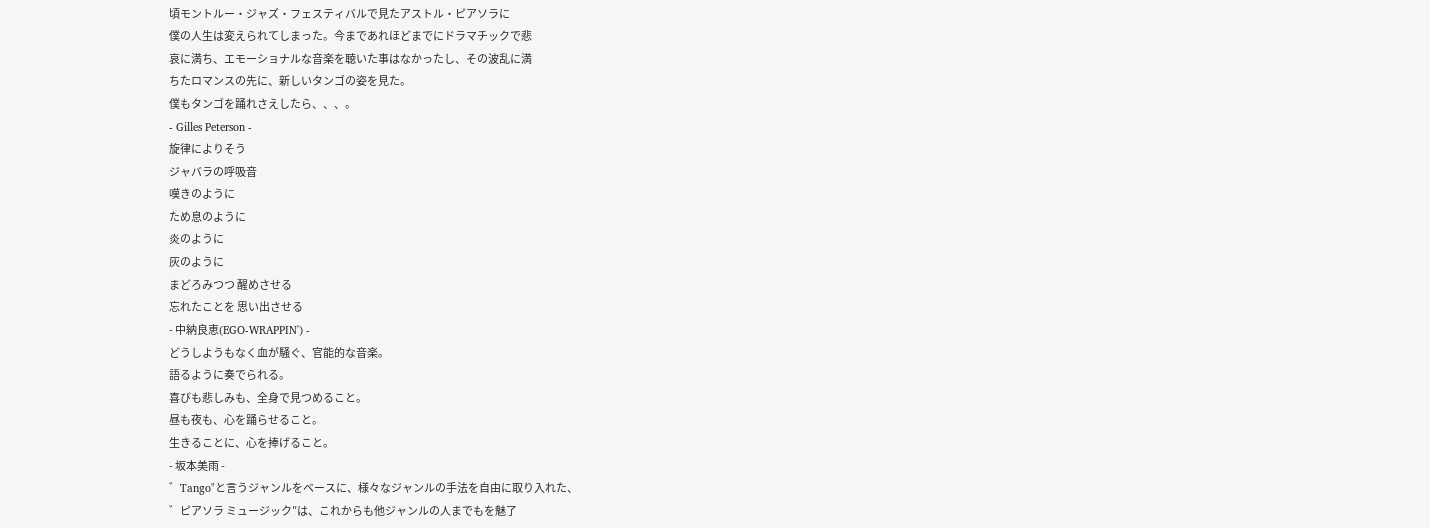頃モントルー・ジャズ・フェスティバルで見たアストル・ピアソラに
僕の人生は変えられてしまった。今まであれほどまでにドラマチックで悲
哀に満ち、エモーショナルな音楽を聴いた事はなかったし、その波乱に満
ちたロマンスの先に、新しいタンゴの姿を見た。
僕もタンゴを踊れさえしたら、、、。
- Gilles Peterson -
旋律によりそう
ジャバラの呼吸音
嘆きのように
ため息のように
炎のように
灰のように
まどろみつつ 醒めさせる
忘れたことを 思い出させる
- 中納良恵(EGO-WRAPPIN') -
どうしようもなく血が騒ぐ、官能的な音楽。
語るように奏でられる。
喜びも悲しみも、全身で見つめること。
昼も夜も、心を踊らせること。
生きることに、心を捧げること。
- 坂本美雨 -
゛Tango"と言うジャンルをベースに、様々なジャンルの手法を自由に取り入れた、
゛ピアソラ ミュージック″は、これからも他ジャンルの人までもを魅了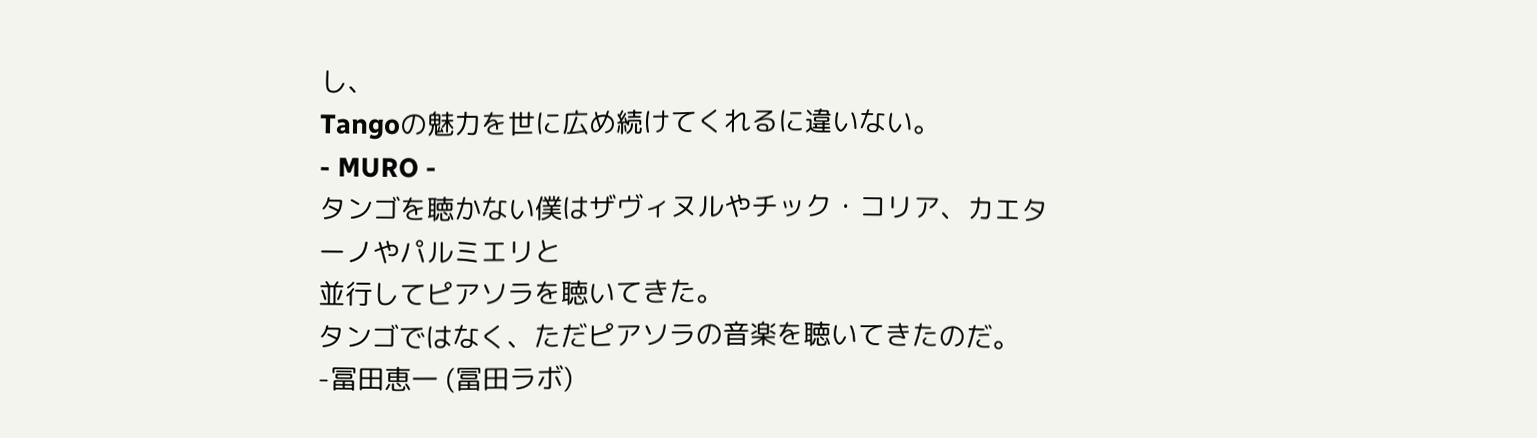し、
Tangoの魅力を世に広め続けてくれるに違いない。
- MURO -
タンゴを聴かない僕はザヴィヌルやチック・コリア、カエターノやパルミエリと
並行してピアソラを聴いてきた。
タンゴではなく、ただピアソラの音楽を聴いてきたのだ。
-冨田恵一 (冨田ラボ)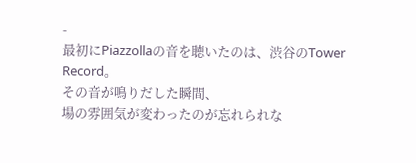-
最初にPiazzollaの音を聴いたのは、渋谷のTower Record。
その音が鳴りだした瞬間、
場の雰囲気が変わったのが忘れられな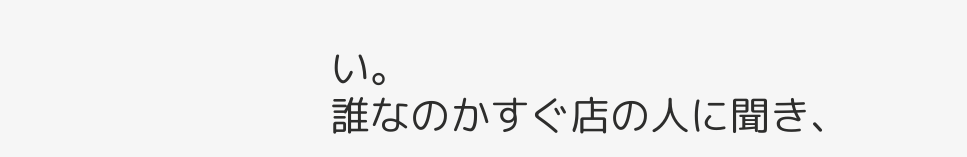い。
誰なのかすぐ店の人に聞き、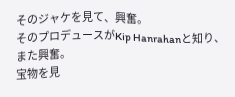そのジャケを見て、興奮。
そのプロデュースがKip Hanrahanと知り、また興奮。
宝物を見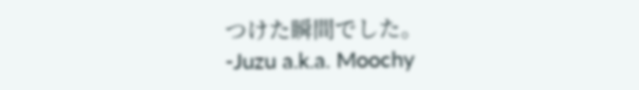つけた瞬間でした。
-Juzu a.k.a. Moochy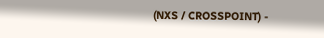(NXS / CROSSPOINT) -